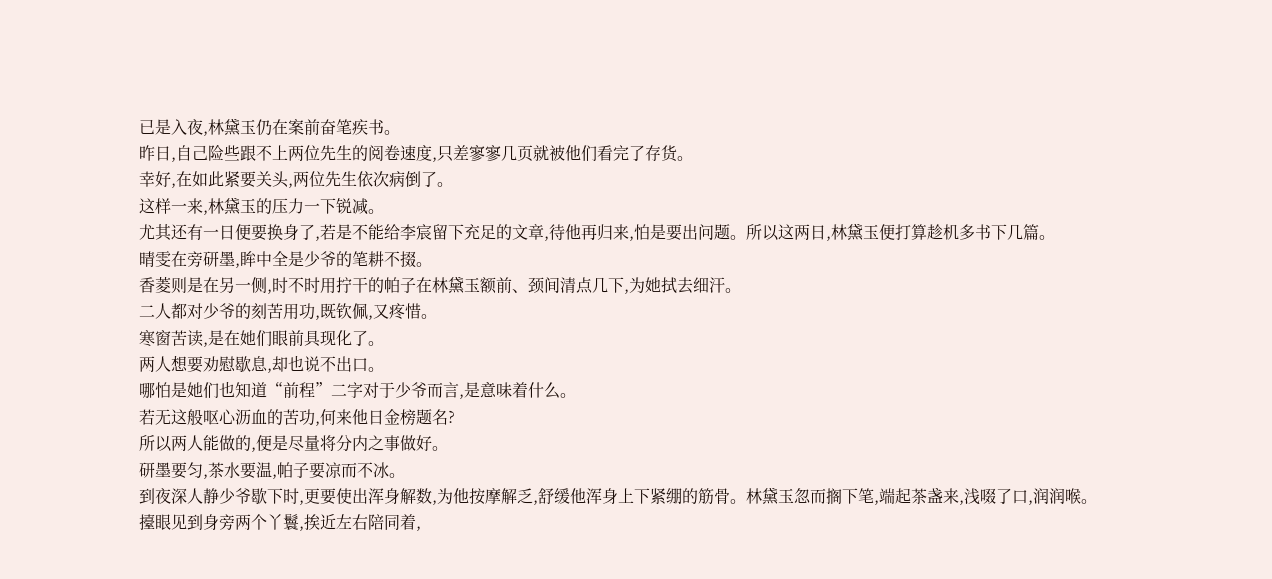已是入夜,林黛玉仍在案前奋笔疾书。
昨日,自己险些跟不上两位先生的阅卷速度,只差寥寥几页就被他们看完了存货。
幸好,在如此紧要关头,两位先生依次病倒了。
这样一来,林黛玉的压力一下锐减。
尤其还有一日便要换身了,若是不能给李宸留下充足的文章,待他再归来,怕是要出问题。所以这两日,林黛玉便打算趁机多书下几篇。
晴雯在旁研墨,眸中全是少爷的笔耕不掇。
香菱则是在另一侧,时不时用拧干的帕子在林黛玉额前、颈间清点几下,为她拭去细汗。
二人都对少爷的刻苦用功,既钦佩,又疼惜。
寒窗苦读,是在她们眼前具现化了。
两人想要劝慰歇息,却也说不出口。
哪怕是她们也知道“前程”二字对于少爷而言,是意味着什么。
若无这般呕心沥血的苦功,何来他日金榜题名?
所以两人能做的,便是尽量将分内之事做好。
研墨要匀,茶水要温,帕子要凉而不冰。
到夜深人静少爷歇下时,更要使出浑身解数,为他按摩解乏,舒缓他浑身上下紧绷的筋骨。林黛玉忽而搁下笔,端起茶盏来,浅啜了口,润润喉。
擡眼见到身旁两个丫鬟,挨近左右陪同着,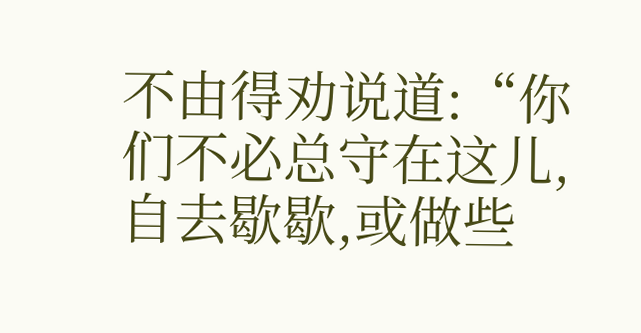不由得劝说道:“你们不必总守在这儿,自去歇歇,或做些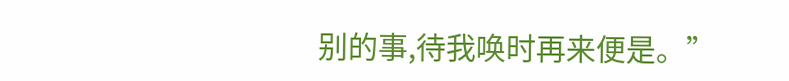别的事,待我唤时再来便是。”